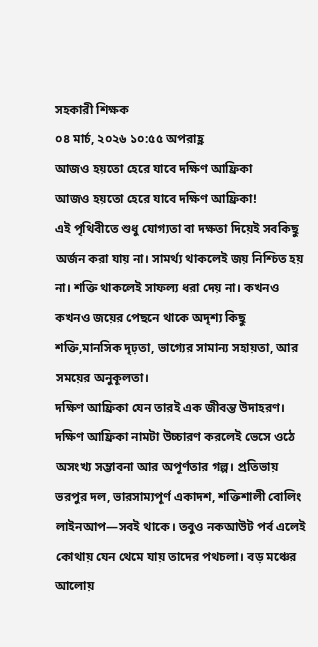সহকারী শিক্ষক
০৪ মার্চ, ২০২৬ ১০:৫৫ অপরাহ্ণ
আজও হয়তো হেরে যাবে দক্ষিণ আফ্রিকা
আজও হয়তো হেরে যাবে দক্ষিণ আফ্রিকা!
এই পৃথিবীতে শুধু যোগ্যতা বা দক্ষতা দিয়েই সবকিছু অর্জন করা যায় না। সামর্থ্য থাকলেই জয় নিশ্চিত হয় না। শক্তি থাকলেই সাফল্য ধরা দেয় না। কখনও কখনও জয়ের পেছনে থাকে অদৃশ্য কিছু শক্তি,মানসিক দৃঢ়তা, ভাগ্যের সামান্য সহায়তা, আর সময়ের অনুকূলতা।
দক্ষিণ আফ্রিকা যেন তারই এক জীবন্ত উদাহরণ।
দক্ষিণ আফ্রিকা নামটা উচ্চারণ করলেই ভেসে ওঠে অসংখ্য সম্ভাবনা আর অপূর্ণতার গল্প। প্রতিভায় ভরপুর দল, ভারসাম্যপূর্ণ একাদশ, শক্তিশালী বোলিং লাইনআপ—সবই থাকে। তবুও নকআউট পর্ব এলেই কোথায় যেন থেমে যায় তাদের পথচলা। বড় মঞ্চের আলোয়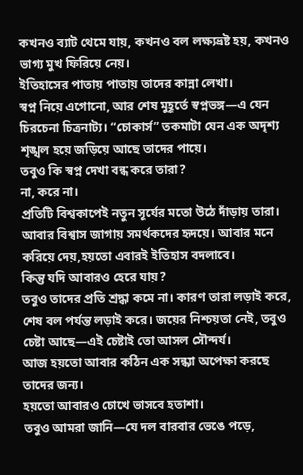কখনও ব্যাট থেমে যায়, কখনও বল লক্ষ্যভ্রষ্ট হয়, কখনও ভাগ্য মুখ ফিরিয়ে নেয়।
ইতিহাসের পাতায় পাতায় তাদের কান্না লেখা।
স্বপ্ন নিয়ে এগোনো, আর শেষ মুহূর্তে স্বপ্নভঙ্গ—এ যেন চিরচেনা চিত্রনাট্য। “চোকার্স” তকমাটা যেন এক অদৃশ্য শৃঙ্খল হয়ে জড়িয়ে আছে তাদের পায়ে।
তবুও কি স্বপ্ন দেখা বন্ধ করে তারা?
না, করে না।
প্রতিটি বিশ্বকাপেই নতুন সূর্যের মতো উঠে দাঁড়ায় তারা। আবার বিশ্বাস জাগায় সমর্থকদের হৃদয়ে। আবার মনে করিয়ে দেয়,হয়তো এবারই ইতিহাস বদলাবে।
কিন্তু যদি আবারও হেরে যায়?
তবুও তাদের প্রতি শ্রদ্ধা কমে না। কারণ তারা লড়াই করে, শেষ বল পর্যন্ত লড়াই করে। জয়ের নিশ্চয়তা নেই, তবুও চেষ্টা আছে—এই চেষ্টাই তো আসল সৌন্দর্য।
আজ হয়তো আবার কঠিন এক সন্ধ্যা অপেক্ষা করছে তাদের জন্য।
হয়তো আবারও চোখে ভাসবে হতাশা।
তবুও আমরা জানি—যে দল বারবার ভেঙে পড়ে,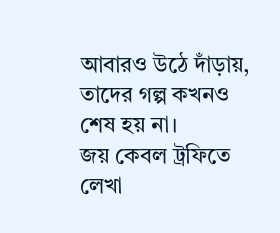আবারও উঠে দাঁড়ায়, তাদের গল্প কখনও শেষ হয় না।
জয় কেবল ট্রফিতে লেখা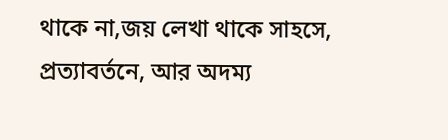থাকে না,জয় লেখা থাকে সাহসে, প্রত্যাবর্তনে, আর অদম্য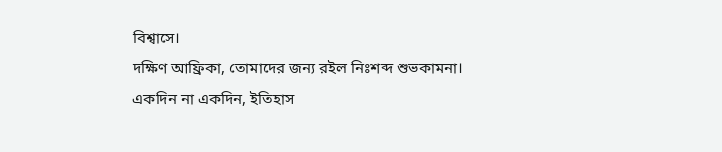বিশ্বাসে।
দক্ষিণ আফ্রিকা, তোমাদের জন্য রইল নিঃশব্দ শুভকামনা।
একদিন না একদিন, ইতিহাস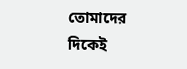তোমাদের দিকেই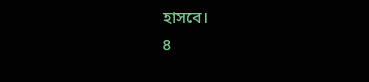হাসবে।
৪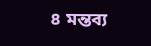৪ মন্তব্য